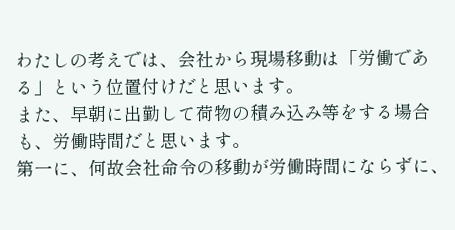わたしの考えでは、会社から現場移動は「労働である」という位置付けだと思います。
また、早朝に出勤して荷物の積み込み等をする場合も、労働時間だと思います。
第一に、何故会社命令の移動が労働時間にならずに、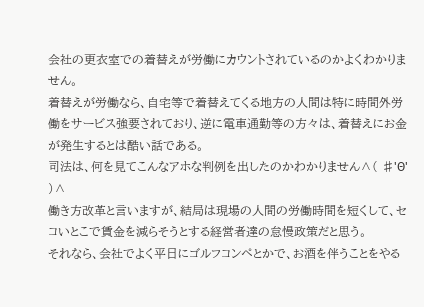会社の更衣室での着替えが労働にカウントされているのかよくわかりません。
着替えが労働なら、自宅等で着替えてくる地方の人間は特に時間外労働をサービス強要されており、逆に電車通勤等の方々は、着替えにお金が発生するとは酷い話である。
司法は、何を見てこんなアホな判例を出したのかわかりません∧( ♯'Θ' )∧
働き方改革と言いますが、結局は現場の人間の労働時間を短くして、セコいとこで賃金を減らそうとする経営者達の怠慢政策だと思う。
それなら、会社でよく平日にゴルフコンペとかで、お酒を伴うことをやる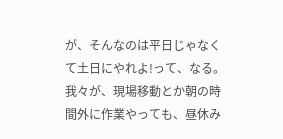が、そんなのは平日じゃなくて土日にやれよ!って、なる。
我々が、現場移動とか朝の時間外に作業やっても、昼休み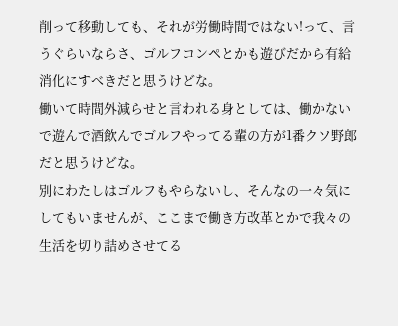削って移動しても、それが労働時間ではない!って、言うぐらいならさ、ゴルフコンペとかも遊びだから有給消化にすべきだと思うけどな。
働いて時間外減らせと言われる身としては、働かないで遊んで酒飲んでゴルフやってる輩の方が1番クソ野郎だと思うけどな。
別にわたしはゴルフもやらないし、そんなの一々気にしてもいませんが、ここまで働き方改革とかで我々の生活を切り詰めさせてる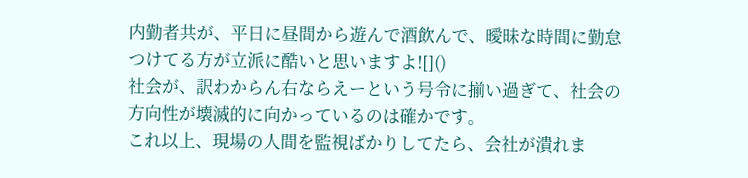内勤者共が、平日に昼間から遊んで酒飲んで、曖昧な時間に勤怠つけてる方が立派に酷いと思いますよ![]()
社会が、訳わからん右ならえーという号令に揃い過ぎて、社会の方向性が壊滅的に向かっているのは確かです。
これ以上、現場の人間を監視ばかりしてたら、会社が潰れま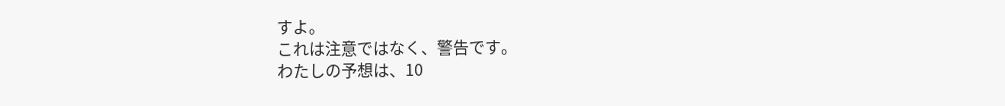すよ。
これは注意ではなく、警告です。
わたしの予想は、10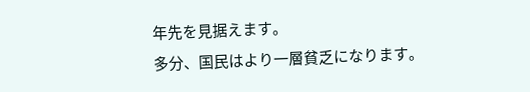年先を見据えます。
多分、国民はより一層貧乏になります。